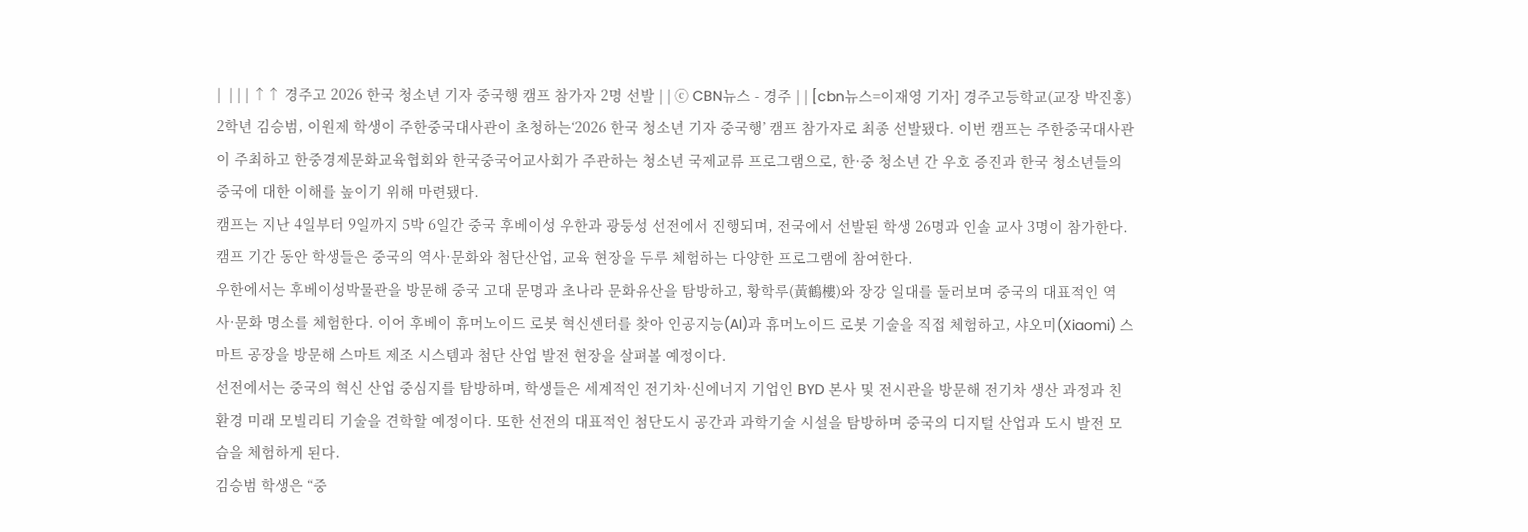|  | | | ↑↑ 경주고 2026 한국 청소년 기자 중국행 캠프 참가자 2명 선발 | | ⓒ CBN뉴스 - 경주 | | [cbn뉴스=이재영 기자] 경주고등학교(교장 박진홍) 2학년 김승범, 이원제 학생이 주한중국대사관이 초청하는‘2026 한국 청소년 기자 중국행’ 캠프 참가자로 최종 선발됐다. 이번 캠프는 주한중국대사관이 주최하고 한중경제문화교육협회와 한국중국어교사회가 주관하는 청소년 국제교류 프로그램으로, 한·중 청소년 간 우호 증진과 한국 청소년들의 중국에 대한 이해를 높이기 위해 마련됐다.
캠프는 지난 4일부터 9일까지 5박 6일간 중국 후베이성 우한과 광둥성 선전에서 진행되며, 전국에서 선발된 학생 26명과 인솔 교사 3명이 참가한다. 캠프 기간 동안 학생들은 중국의 역사·문화와 첨단산업, 교육 현장을 두루 체험하는 다양한 프로그램에 참여한다.
우한에서는 후베이성박물관을 방문해 중국 고대 문명과 초나라 문화유산을 탐방하고, 황학루(黃鶴樓)와 장강 일대를 둘러보며 중국의 대표적인 역사·문화 명소를 체험한다. 이어 후베이 휴머노이드 로봇 혁신센터를 찾아 인공지능(AI)과 휴머노이드 로봇 기술을 직접 체험하고, 샤오미(Xiaomi) 스마트 공장을 방문해 스마트 제조 시스템과 첨단 산업 발전 현장을 살펴볼 예정이다.
선전에서는 중국의 혁신 산업 중심지를 탐방하며, 학생들은 세계적인 전기차·신에너지 기업인 BYD 본사 및 전시관을 방문해 전기차 생산 과정과 친환경 미래 모빌리티 기술을 견학할 예정이다. 또한 선전의 대표적인 첨단도시 공간과 과학기술 시설을 탐방하며 중국의 디지털 산업과 도시 발전 모습을 체험하게 된다.
김승범 학생은 “중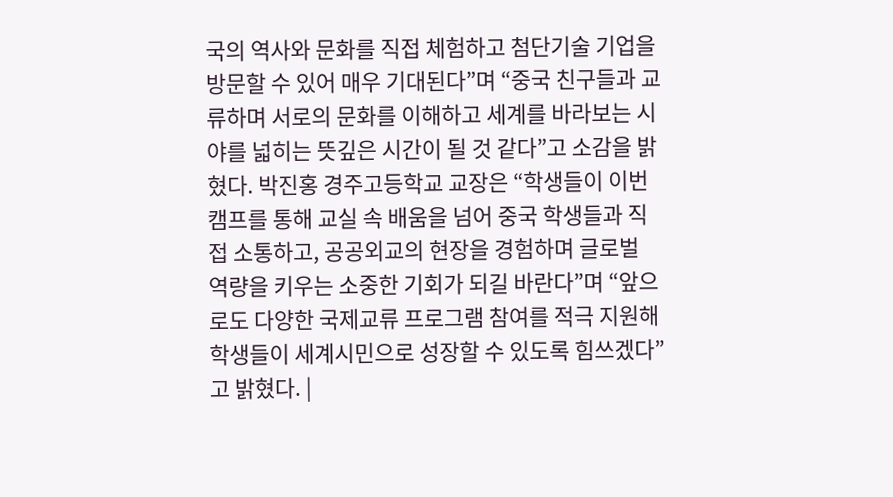국의 역사와 문화를 직접 체험하고 첨단기술 기업을 방문할 수 있어 매우 기대된다”며 “중국 친구들과 교류하며 서로의 문화를 이해하고 세계를 바라보는 시야를 넓히는 뜻깊은 시간이 될 것 같다”고 소감을 밝혔다. 박진홍 경주고등학교 교장은 “학생들이 이번 캠프를 통해 교실 속 배움을 넘어 중국 학생들과 직접 소통하고, 공공외교의 현장을 경험하며 글로벌 역량을 키우는 소중한 기회가 되길 바란다”며 “앞으로도 다양한 국제교류 프로그램 참여를 적극 지원해 학생들이 세계시민으로 성장할 수 있도록 힘쓰겠다”고 밝혔다. |